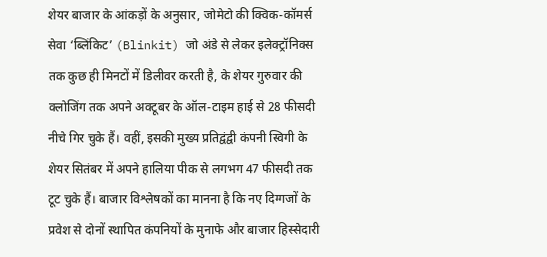शेयर बाजार के आंकड़ों के अनुसार, जोमेटो की क्विक-कॉमर्स सेवा ‘ब्लिंकिट’ (Blinkit) जो अंडे से लेकर इलेक्ट्रॉनिक्स तक कुछ ही मिनटों में डिलीवर करती है, के शेयर गुरुवार की क्लोजिंग तक अपने अक्टूबर के ऑल-टाइम हाई से 28 फीसदी नीचे गिर चुके हैं। वहीं, इसकी मुख्य प्रतिद्वंद्वी कंपनी स्विगी के शेयर सितंबर में अपने हालिया पीक से लगभग 47 फीसदी तक टूट चुके हैं। बाजार विश्लेषकों का मानना है कि नए दिग्गजों के प्रवेश से दोनों स्थापित कंपनियों के मुनाफे और बाजार हिस्सेदारी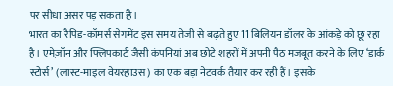पर सीधा असर पड़ सकता है।
भारत का रैपिड-कॉमर्स सेगमेंट इस समय तेजी से बढ़ते हुए 11 बिलियन डॉलर के आंकड़े को छू रहा है। एमेज़ॉन और फ्लिपकार्ट जैसी कंपनियां अब छोटे शहरों में अपनी पैठ मजबूत करने के लिए ‘डार्क स्टोर्स’ (लास्ट-माइल वेयरहाउस) का एक बड़ा नेटवर्क तैयार कर रही हैं। इसके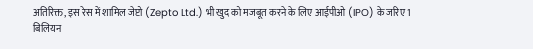अतिरिक्त, इस रेस में शामिल जेप्टो (Zepto Ltd.) भी खुद को मजबूत करने के लिए आईपीओ (IPO) के जरिए 1 बिलियन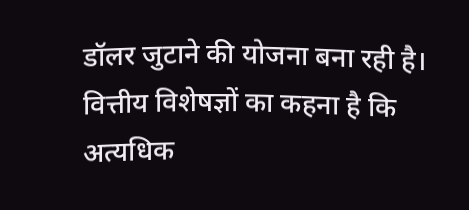डॉलर जुटाने की योजना बना रही है। वित्तीय विशेषज्ञों का कहना है कि अत्यधिक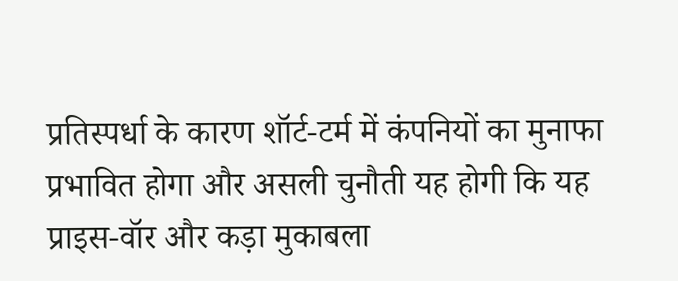प्रतिस्पर्धा के कारण शॉर्ट-टर्म में कंपनियों का मुनाफा प्रभावित होगा और असली चुनौती यह होगी कि यह प्राइस-वॉर और कड़ा मुकाबला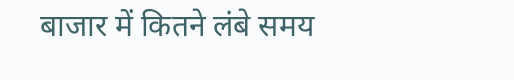बाजार में कितने लंबे समय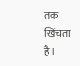तक खिंचता है।